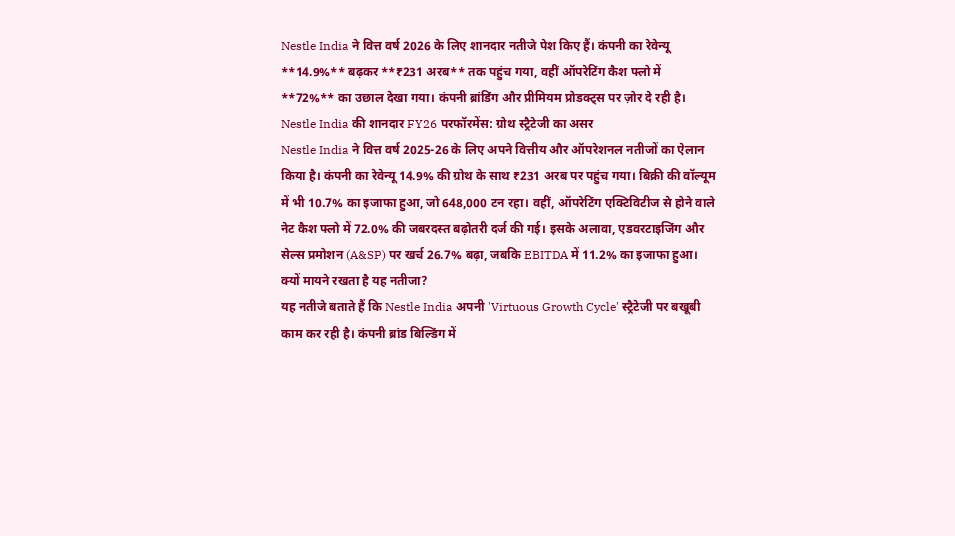Nestle India ने वित्त वर्ष 2026 के लिए शानदार नतीजे पेश किए हैं। कंपनी का रेवेन्यू **14.9%** बढ़कर **₹231 अरब** तक पहुंच गया, वहीं ऑपरेटिंग कैश फ्लो में **72%** का उछाल देखा गया। कंपनी ब्रांडिंग और प्रीमियम प्रोडक्ट्स पर ज़ोर दे रही है।
Nestle India की शानदार FY26 परफॉरमेंस: ग्रोथ स्ट्रैटेजी का असर
Nestle India ने वित्त वर्ष 2025-26 के लिए अपने वित्तीय और ऑपरेशनल नतीजों का ऐलान किया है। कंपनी का रेवेन्यू 14.9% की ग्रोथ के साथ ₹231 अरब पर पहुंच गया। बिक्री की वॉल्यूम में भी 10.7% का इजाफा हुआ, जो 648,000 टन रहा। वहीं, ऑपरेटिंग एक्टिविटीज से होने वाले नेट कैश फ्लो में 72.0% की जबरदस्त बढ़ोतरी दर्ज की गई। इसके अलावा, एडवरटाइजिंग और सेल्स प्रमोशन (A&SP) पर खर्च 26.7% बढ़ा, जबकि EBITDA में 11.2% का इजाफा हुआ।
क्यों मायने रखता है यह नतीजा?
यह नतीजे बताते हैं कि Nestle India अपनी 'Virtuous Growth Cycle' स्ट्रैटेजी पर बखूबी काम कर रही है। कंपनी ब्रांड बिल्डिंग में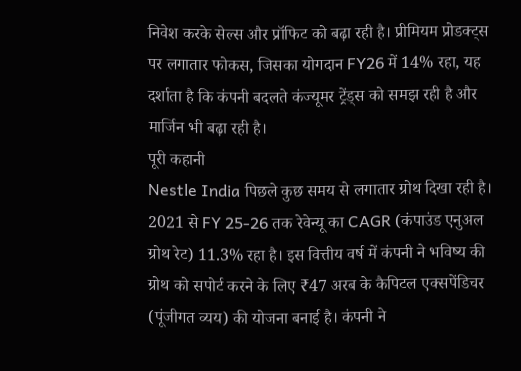निवेश करके सेल्स और प्रॉफिट को बढ़ा रही है। प्रीमियम प्रोडक्ट्स पर लगातार फोकस, जिसका योगदान FY26 में 14% रहा, यह दर्शाता है कि कंपनी बदलते कंज्यूमर ट्रेंड्स को समझ रही है और मार्जिन भी बढ़ा रही है।
पूरी कहानी
Nestle India पिछले कुछ समय से लगातार ग्रोथ दिखा रही है। 2021 से FY 25-26 तक रेवेन्यू का CAGR (कंपाउंड एनुअल ग्रोथ रेट) 11.3% रहा है। इस वित्तीय वर्ष में कंपनी ने भविष्य की ग्रोथ को सपोर्ट करने के लिए ₹47 अरब के कैपिटल एक्सपेंडिचर (पूंजीगत व्यय) की योजना बनाई है। कंपनी ने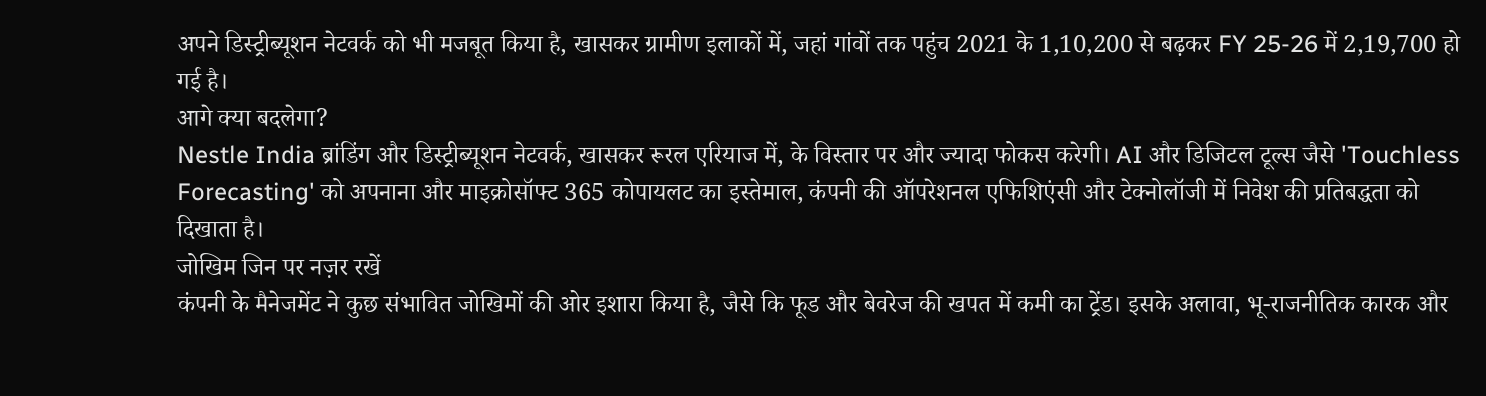अपने डिस्ट्रीब्यूशन नेटवर्क को भी मजबूत किया है, खासकर ग्रामीण इलाकों में, जहां गांवों तक पहुंच 2021 के 1,10,200 से बढ़कर FY 25-26 में 2,19,700 हो गई है।
आगे क्या बदलेगा?
Nestle India ब्रांडिंग और डिस्ट्रीब्यूशन नेटवर्क, खासकर रूरल एरियाज में, के विस्तार पर और ज्यादा फोकस करेगी। AI और डिजिटल टूल्स जैसे 'Touchless Forecasting' को अपनाना और माइक्रोसॉफ्ट 365 कोपायलट का इस्तेमाल, कंपनी की ऑपरेशनल एफिशिएंसी और टेक्नोलॉजी में निवेश की प्रतिबद्धता को दिखाता है।
जोखिम जिन पर नज़र रखें
कंपनी के मैनेजमेंट ने कुछ संभावित जोखिमों की ओर इशारा किया है, जैसे कि फूड और बेवरेज की खपत में कमी का ट्रेंड। इसके अलावा, भू-राजनीतिक कारक और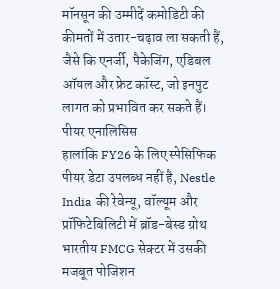मॉनसून की उम्मीदें कमोडिटी की कीमतों में उतार-चढ़ाव ला सकती हैं, जैसे कि एनर्जी, पैकेजिंग, एडिबल ऑयल और फ्रेट कॉस्ट, जो इनपुट लागत को प्रभावित कर सकते हैं।
पीयर एनालिसिस
हालांकि FY26 के लिए स्पेसिफिक पीयर डेटा उपलब्ध नहीं है, Nestle India की रेवेन्यू, वॉल्यूम और प्रॉफिटेबिलिटी में ब्रॉड-बेस्ड ग्रोथ भारतीय FMCG सेक्टर में उसकी मजबूत पोजिशन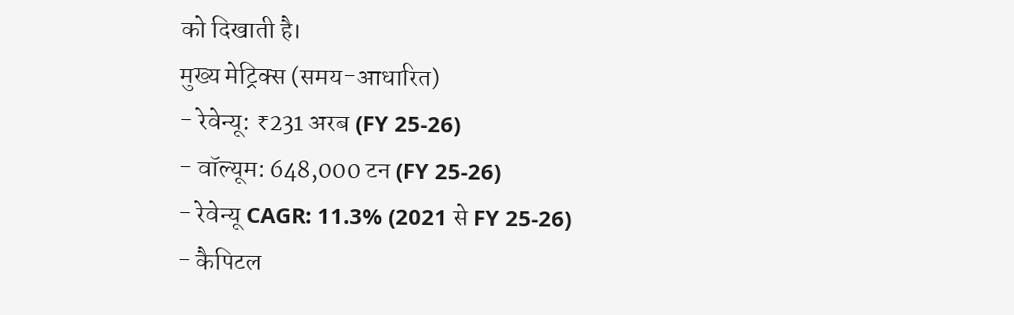को दिखाती है।
मुख्य मेट्रिक्स (समय-आधारित)
- रेवेन्यू: ₹231 अरब (FY 25-26)
- वॉल्यूम: 648,000 टन (FY 25-26)
- रेवेन्यू CAGR: 11.3% (2021 से FY 25-26)
- कैपिटल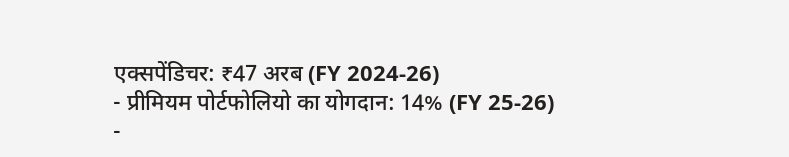एक्सपेंडिचर: ₹47 अरब (FY 2024-26)
- प्रीमियम पोर्टफोलियो का योगदान: 14% (FY 25-26)
-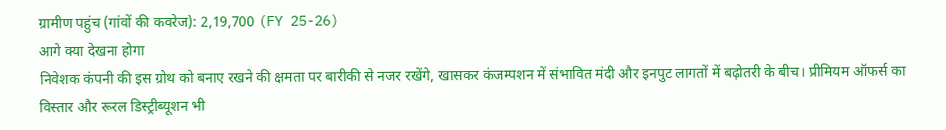ग्रामीण पहुंच (गांवों की कवरेज): 2,19,700 (FY 25-26)
आगे क्या देखना होगा
निवेशक कंपनी की इस ग्रोथ को बनाए रखने की क्षमता पर बारीकी से नजर रखेंगे, खासकर कंजम्पशन में संभावित मंदी और इनपुट लागतों में बढ़ोतरी के बीच। प्रीमियम ऑफर्स का विस्तार और रूरल डिस्ट्रीब्यूशन भी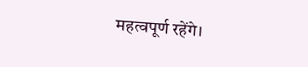महत्वपूर्ण रहेंगे।